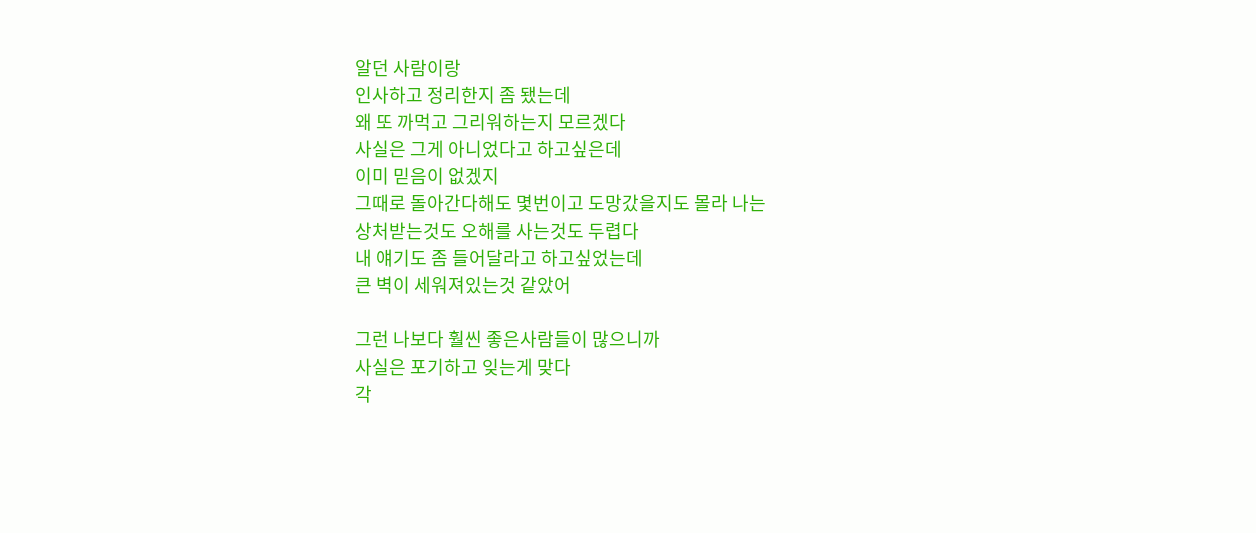알던 사람이랑
인사하고 정리한지 좀 됐는데
왜 또 까먹고 그리워하는지 모르겠다
사실은 그게 아니었다고 하고싶은데
이미 믿음이 없겠지
그때로 돌아간다해도 몇번이고 도망갔을지도 몰라 나는
상처받는것도 오해를 사는것도 두렵다
내 얘기도 좀 들어달라고 하고싶었는데
큰 벽이 세워져있는것 같았어

그런 나보다 훨씬 좋은사람들이 많으니까
사실은 포기하고 잊는게 맞다
각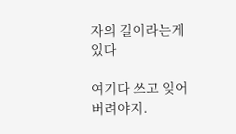자의 길이라는게 있다

여기다 쓰고 잊어버려야지.